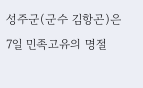성주군(군수 김항곤)은 7일 민족고유의 명절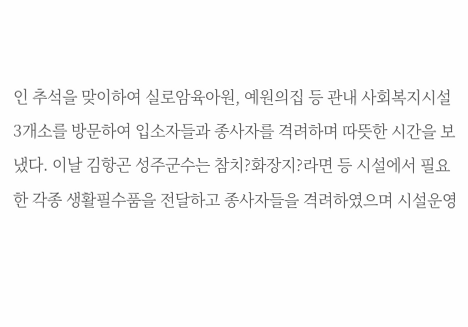인 추석을 맞이하여 실로암육아원, 예원의집 등 관내 사회복지시설 3개소를 방문하여 입소자들과 종사자를 격려하며 따뜻한 시간을 보냈다. 이날 김항곤 성주군수는 참치?화장지?라면 등 시설에서 필요한 각종 생활필수품을 전달하고 종사자들을 격려하였으며 시설운영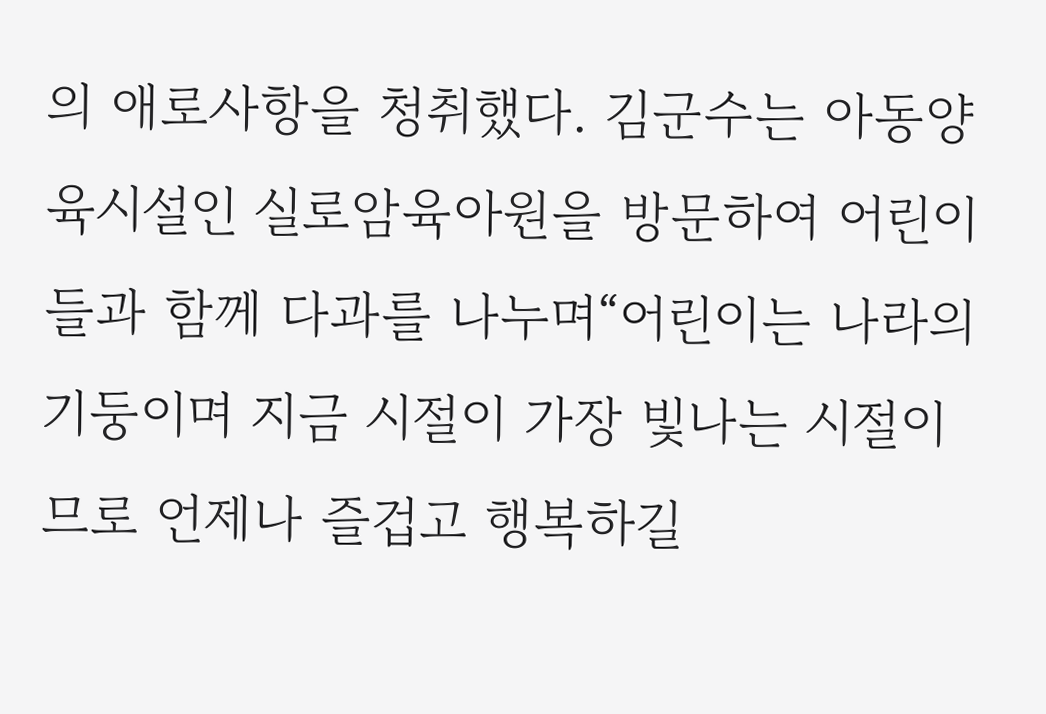의 애로사항을 청취했다. 김군수는 아동양육시설인 실로암육아원을 방문하여 어린이들과 함께 다과를 나누며“어린이는 나라의 기둥이며 지금 시절이 가장 빛나는 시절이므로 언제나 즐겁고 행복하길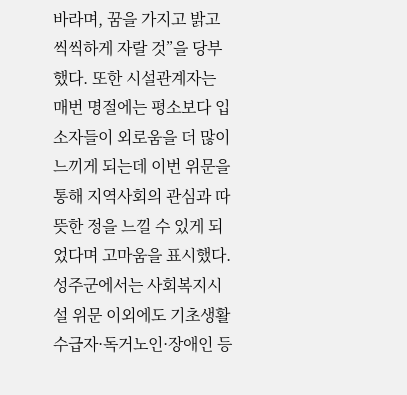바라며, 꿈을 가지고 밝고 씩씩하게 자랄 것”을 당부했다. 또한 시설관계자는 매번 명절에는 평소보다 입소자들이 외로움을 더 많이 느끼게 되는데 이번 위문을 통해 지역사회의 관심과 따뜻한 정을 느낄 수 있게 되었다며 고마움을 표시했다. 성주군에서는 사회복지시설 위문 이외에도 기초생활수급자·독거노인·장애인 등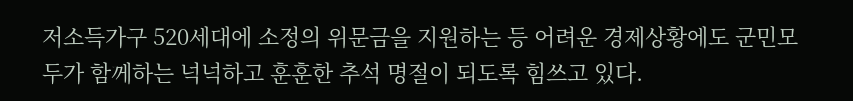저소득가구 520세대에 소정의 위문금을 지원하는 등 어려운 경제상황에도 군민모두가 함께하는 넉넉하고 훈훈한 추석 명절이 되도록 힘쓰고 있다.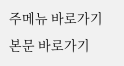주메뉴 바로가기 본문 바로가기